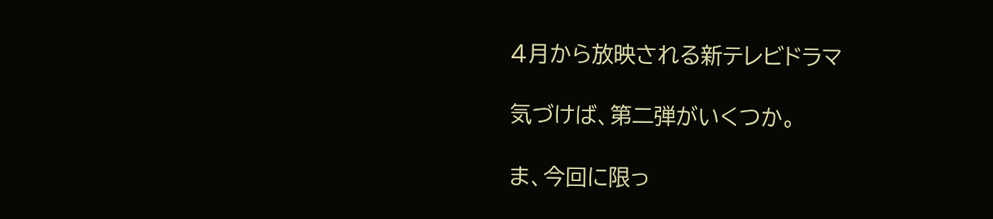4月から放映される新テレビドラマ

気づけば、第二弾がいくつか。

ま、今回に限っ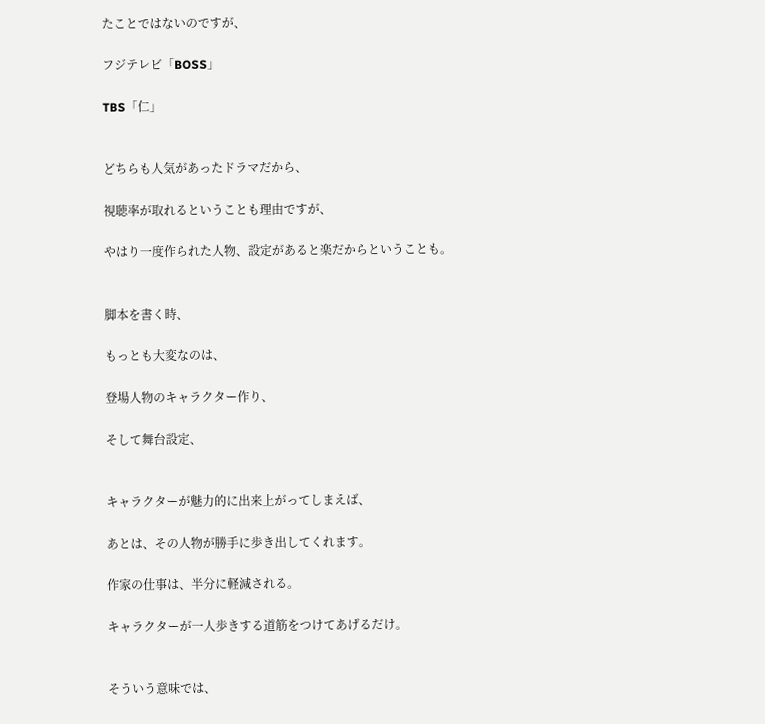たことではないのですが、

フジテレビ「BOSS」

TBS「仁」


どちらも人気があったドラマだから、

視聴率が取れるということも理由ですが、

やはり一度作られた人物、設定があると楽だからということも。


脚本を書く時、

もっとも大変なのは、

登場人物のキャラクター作り、

そして舞台設定、


キャラクターが魅力的に出来上がってしまえば、

あとは、その人物が勝手に歩き出してくれます。

作家の仕事は、半分に軽減される。

キャラクターが一人歩きする道筋をつけてあげるだけ。


そういう意味では、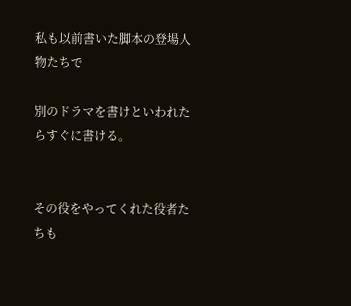私も以前書いた脚本の登場人物たちで

別のドラマを書けといわれたらすぐに書ける。


その役をやってくれた役者たちも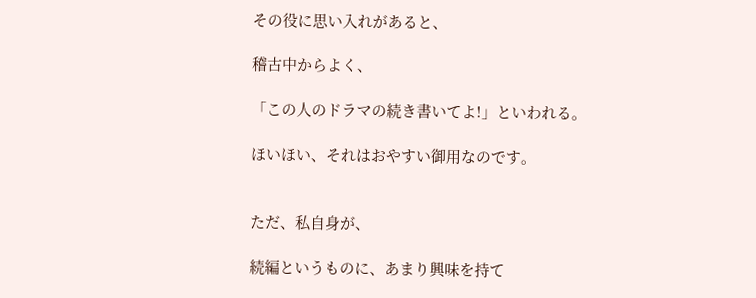その役に思い入れがあると、

稽古中からよく、

「この人のドラマの続き書いてよ!」といわれる。

ほいほい、それはおやすい御用なのです。


ただ、私自身が、

続編というものに、あまり興味を持て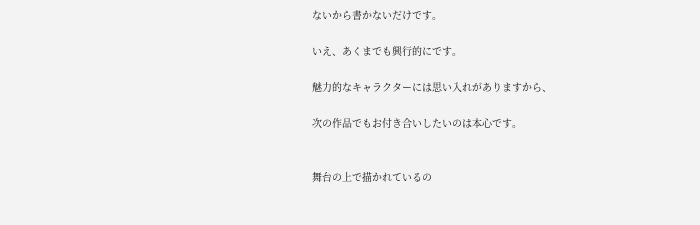ないから書かないだけです。

いえ、あくまでも興行的にです。

魅力的なキャラクターには思い入れがありますから、

次の作品でもお付き合いしたいのは本心です。


舞台の上で描かれているの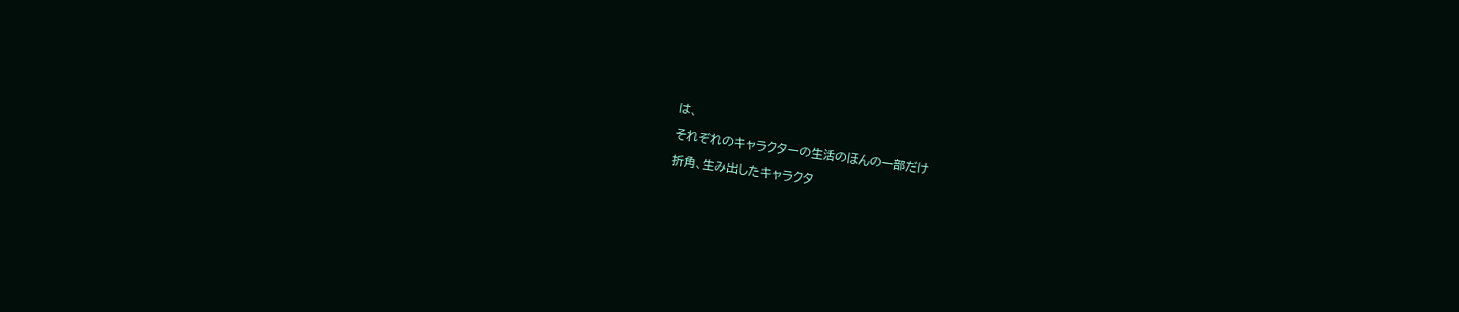は、

それぞれのキャラクターの生活のほんの一部だけ

折角、生み出したキャラクタ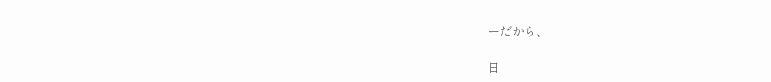ーだから、

日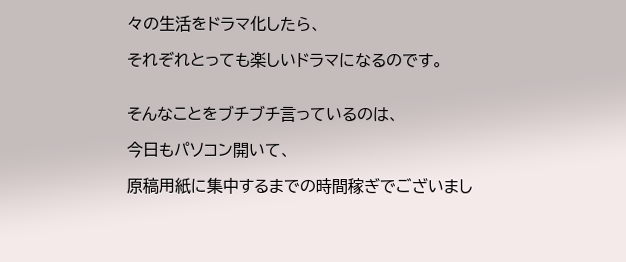々の生活をドラマ化したら、

それぞれとっても楽しいドラマになるのです。


そんなことをブチブチ言っているのは、

今日もパソコン開いて、

原稿用紙に集中するまでの時間稼ぎでございまし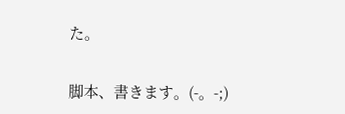た。


脚本、書きます。(-。-;)